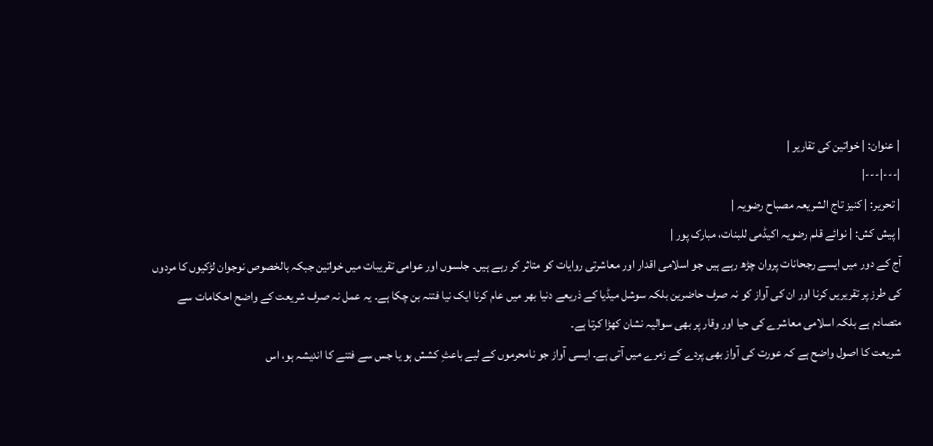| عنوان: | خواتین کی تقاریر |
|---|---|
| تحریر: | کنیز تاج الشریعہ مصباح رضویہ |
| پیش کش: | نوائے قلم رضویہ اکیڈمی للبنات، مبارک پور |
آج کے دور میں ایسے رجحانات پروان چڑھ رہے ہیں جو اسلامی اقدار اور معاشرتی روایات کو متاثر کر رہے ہیں۔ جلسوں اور عوامی تقریبات میں خواتین جبکہ بالخصوص نوجوان لڑکیوں کا مردوں کی طرز پر تقریریں کرنا اور ان کی آواز کو نہ صرف حاضرین بلکہ سوشل میڈیا کے ذریعے دنیا بھر میں عام کرنا ایک نیا فتنہ بن چکا ہے۔ یہ عمل نہ صرف شریعت کے واضح احکامات سے متصادم ہے بلکہ اسلامی معاشرے کی حیا اور وقار پر بھی سوالیہ نشان کھڑا کرتا ہے۔
شریعت کا اصول واضح ہے کہ عورت کی آواز بھی پردے کے زمرے میں آتی ہے۔ ایسی آواز جو نامحرموں کے لیے باعثِ کشش ہو یا جس سے فتنے کا اندیشہ ہو، اس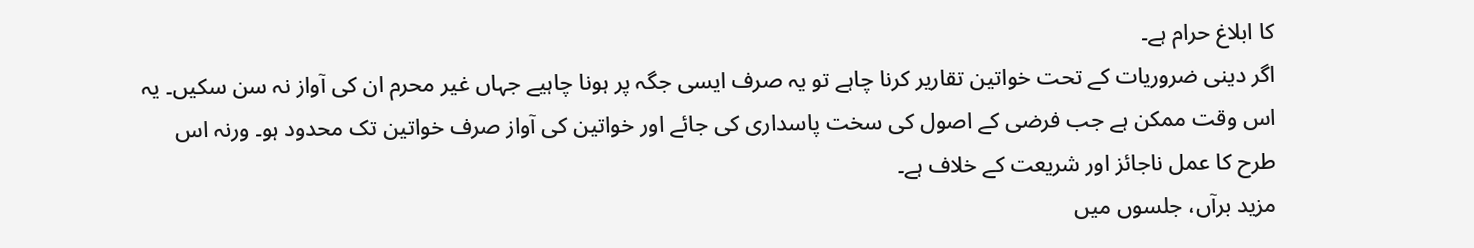کا ابلاغ حرام ہے۔
اگر دینی ضروریات کے تحت خواتین تقاریر کرنا چاہے تو یہ صرف ایسی جگہ پر ہونا چاہیے جہاں غیر محرم ان کی آواز نہ سن سکیں۔ یہ اس وقت ممکن ہے جب فرضی کے اصول کی سخت پاسداری کی جائے اور خواتین کی آواز صرف خواتین تک محدود ہو۔ ورنہ اس طرح کا عمل ناجائز اور شریعت کے خلاف ہے۔
مزید برآں، جلسوں میں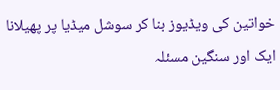خواتین کی ویڈیوز بنا کر سوشل میڈیا پر پھیلانا ایک اور سنگین مسئلہ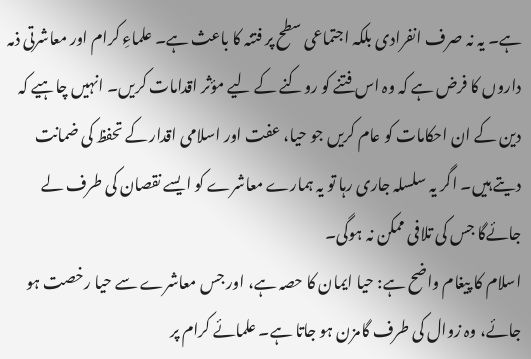ہے۔ یہ نہ صرف انفرادی بلکہ اجتماعی سطح پر فتنہ کا باعث ہے۔ علماءِ کرام اور معاشرتی ذمہ داروں کا فرض ہے کہ وہ اس فتنے کو روکنے کے لیے مؤثر اقدامات کریں۔ انہیں چاہیے کہ دین کے ان احکامات کو عام کریں جو حیا، عفت اور اسلامی اقدار کے تحفظ کی ضمانت دیتے ہیں۔ اگر یہ سلسلہ جاری رہا تو یہ ہمارے معاشرے کو ایسے نقصان کی طرف لے جائےگا جس کی تلافی ممکن نہ ہوگی۔
اسلام کا پیغام واضح ہے: حیا ایمان کا حصہ ہے، اور جس معاشرے سے حیا رخصت ہو جائے، وہ زوال کی طرف گامزن ہو جاتا ہے۔ علمائے کرام پر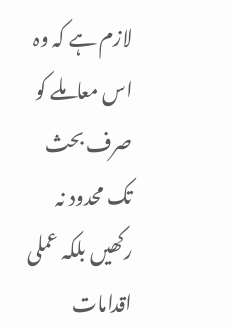لازم ہے کہ وہ اس معاملے کو صرف بحث تک محدود نہ رکھیں بلکہ عملی اقدامات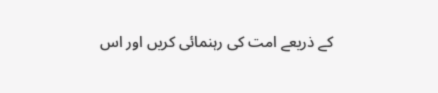کے ذریعے امت کی رہنمائی کریں اور اس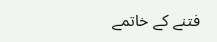فتنے کے خاتمے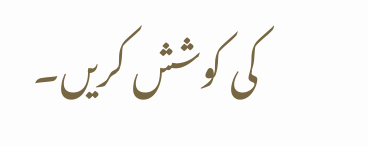کی کوشش کریں۔